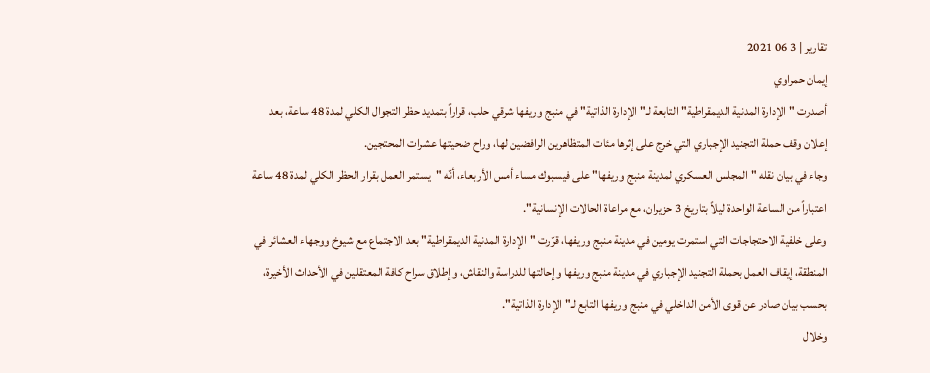تقارير | 3 06 2021
إيمان حمراوي
أصدرت "الإدارة المدنية الديمقراطية" التابعة لـ"الإدارة الذاتية" في منبج وريفها شرقي حلب، قراراً بتمديد حظر التجوال الكلي لمدة 48 ساعة، بعد إعلان وقف حملة التجنيد الإجباري التي خرج على إثرها مئات المتظاهرين الرافضين لها، وراح ضحيتها عشرات المحتجين.
وجاء في بيان نقله "المجلس العسكري لمدينة منبج وريفها" على فيسبوك مساء أمس الأربعاء، أنّه "يستمر العمل بقرار الحظر الكلي لمدة 48 ساعة اعتباراً من الساعة الواحدة ليلاً بتاريخ 3 حزيران، مع مراعاة الحالات الإنسانية".
وعلى خلفية الاحتجاجات التي استمرت يومين في مدينة منبج وريفها، قرّرت "الإدارة المدنية الديمقراطية" بعد الاجتماع مع شيوخ ووجهاء العشائر في المنطقة، إيقاف العمل بحملة التجنيد الإجباري في مدينة منبج وريفها وإحالتها للدراسة والنقاش، وإطلاق سراح كافة المعتقلين في الأحداث الأخيرة، بحسب بيان صادر عن قوى الأمن الداخلي في منبج وريفها التابع لـ"الإدارة الذاتية".
وخلال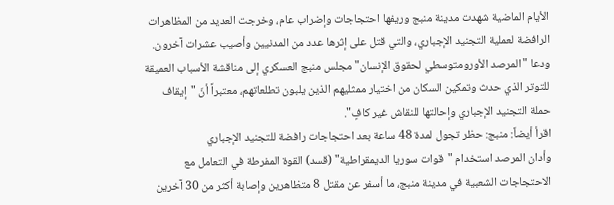الأيام الماضية شهدت مدينة منبج وريفها احتجاجات وإضراب عام، وخرجت العديد من المظاهرات الرافضة لعملية التجنيد الإجباري، والتي قتل على إثرها عدد من المدنيين وأصيب عشرات آخرون.
ودعا "المرصد الأورومتوسطي لحقوق الإنسان" مجلس منبج العسكري إلى مناقشة الأسباب العميقة للتوتر الذي حدث وتمكين السكان من اختيار ممثليهم الذين يلبون تطلعاتهم، معتبراً أنّ "إيقاف حملة التجنيد الإجباري وإحالتها للنقاش غير كافٍ".
اقرأ أيضاً: منبج: حظر تجول لمدة 48 ساعة بعد احتجاجات رافضة للتجنيد الإجباري
وأدان المرصد استخدام "قوات سوريا الديمقراطية" (قسد) القوة المفرطة في التعامل مع الاحتجاجات الشعبية في مدينة منبج، ما أسفر عن مقتل 8 متظاهرين وإصابة أكثر من 30 آخرين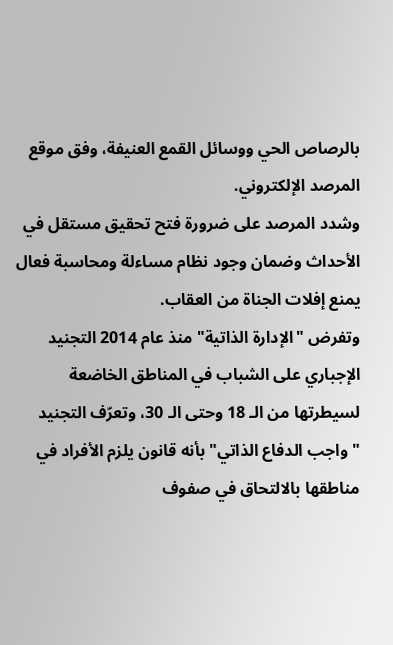بالرصاص الحي ووسائل القمع العنيفة، وفق موقع المرصد الإلكتروني.
وشدد المرصد على ضرورة فتح تحقيق مستقل في الأحداث وضمان وجود نظام مساءلة ومحاسبة فعال يمنع إفلات الجناة من العقاب.
وتفرض "الإدارة الذاتية" منذ عام 2014 التجنيد الإجباري على الشباب في المناطق الخاضعة لسيطرتها من الـ 18 وحتى الـ 30، وتعرّف التجنيد "واجب الدفاع الذاتي" بأنه قانون يلزم الأفراد في مناطقها بالالتحاق في صفوف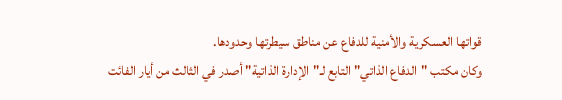قواتها العسكرية والأمنية للدفاع عن مناطق سيطرتها وحدودها.
وكان مكتب "الدفاع الذاتي" التابع لـ"الإدارة الذاتية" أصدر في الثالث من أيار الفائت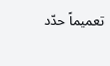تعميماً حدّد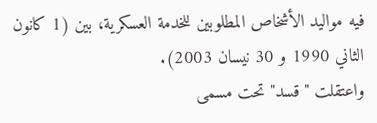فيه مواليد الأشخاص المطلوبين للخدمة العسكرية، بين (1 كانون الثاني 1990 و 30 نيسان 2003).
واعتقلت "قسد" تحت مسمى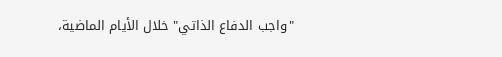"واجب الدفاع الذاتي" خلال الأيام الماضية،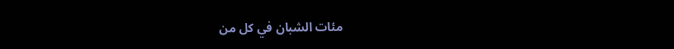مئات الشبان في كل من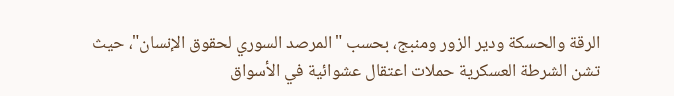الرقة والحسكة ودير الزور ومنبج، بحسب "المرصد السوري لحقوق الإنسان"، حيث تشن الشرطة العسكرية حملات اعتقال عشوائية في الأسواق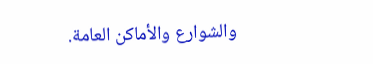والشوارع والأماكن العامة.